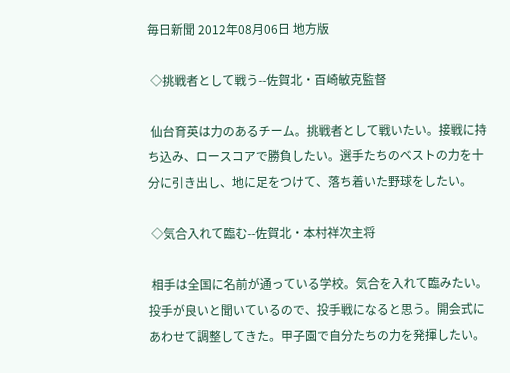毎日新聞 2012年08月06日 地方版

 ◇挑戦者として戦う--佐賀北・百崎敏克監督

 仙台育英は力のあるチーム。挑戦者として戦いたい。接戦に持ち込み、ロースコアで勝負したい。選手たちのベストの力を十分に引き出し、地に足をつけて、落ち着いた野球をしたい。

 ◇気合入れて臨む--佐賀北・本村祥次主将

 相手は全国に名前が通っている学校。気合を入れて臨みたい。投手が良いと聞いているので、投手戦になると思う。開会式にあわせて調整してきた。甲子園で自分たちの力を発揮したい。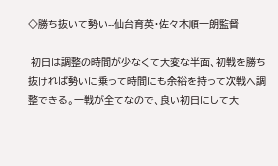◇勝ち抜いて勢い--仙台育英・佐々木順一朗監督

 初日は調整の時間が少なくて大変な半面、初戦を勝ち抜ければ勢いに乗って時間にも余裕を持って次戦へ調整できる。一戦が全てなので、良い初日にして大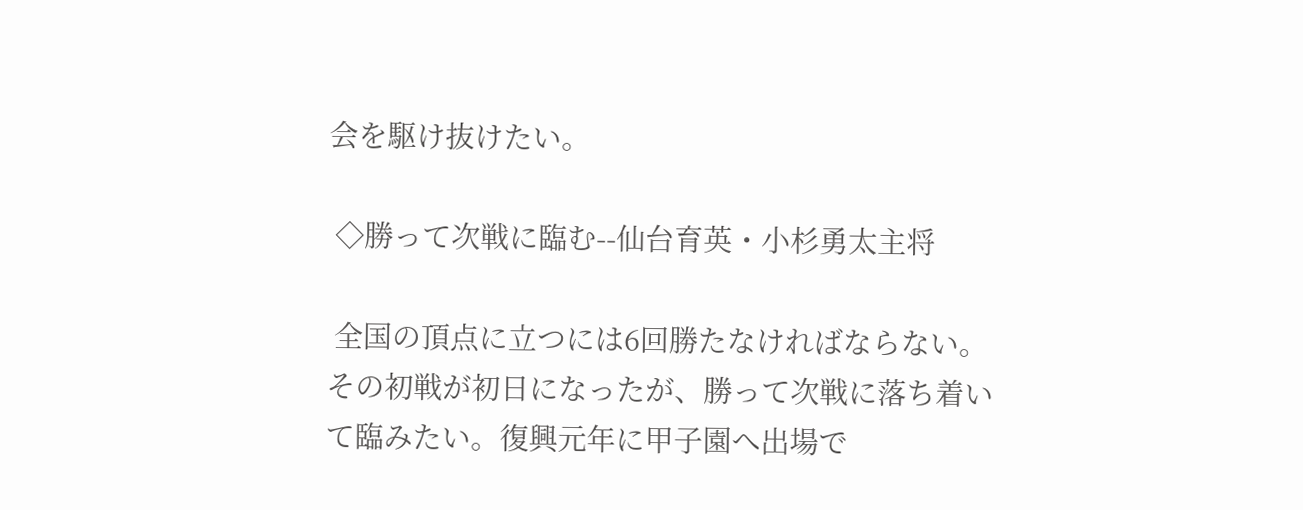会を駆け抜けたい。

 ◇勝って次戦に臨む--仙台育英・小杉勇太主将

 全国の頂点に立つには6回勝たなければならない。その初戦が初日になったが、勝って次戦に落ち着いて臨みたい。復興元年に甲子園へ出場で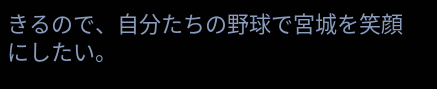きるので、自分たちの野球で宮城を笑顔にしたい。